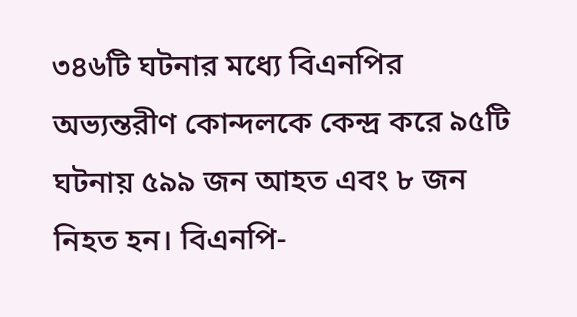৩৪৬টি ঘটনার মধ্যে বিএনপির অভ্যন্তরীণ কোন্দলকে কেন্দ্র করে ৯৫টি ঘটনায় ৫৯৯ জন আহত এবং ৮ জন নিহত হন। বিএনপি-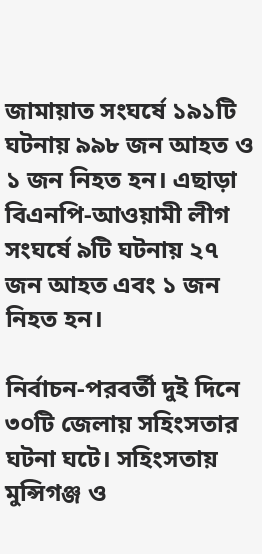জামায়াত সংঘর্ষে ১৯১টি ঘটনায় ৯৯৮ জন আহত ও ১ জন নিহত হন। এছাড়া বিএনপি-আওয়ামী লীগ সংঘর্ষে ৯টি ঘটনায় ২৭ জন আহত এবং ১ জন নিহত হন।

নির্বাচন-পরবর্তী দুই দিনে ৩০টি জেলায় সহিংসতার ঘটনা ঘটে। সহিংসতায় মুন্সিগঞ্জ ও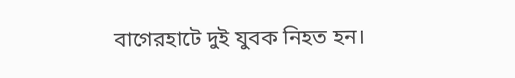বাগেরহাটে দুই যুবক নিহত হন।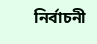নির্বাচনী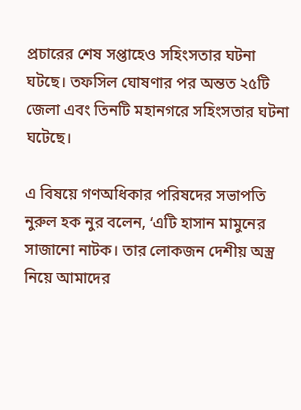প্রচারের শেষ সপ্তাহেও সহিংসতার ঘটনা ঘটছে। তফসিল ঘোষণার পর অন্তত ২৫টি জেলা এবং তিনটি মহানগরে সহিংসতার ঘটনা ঘটেছে।

এ বিষয়ে গণঅধিকার পরিষদের সভাপতি নুরুল হক নুর বলেন, ‘এটি হাসান মামুনের সাজানো নাটক। তার লোকজন দেশীয় অস্ত্র নিয়ে আমাদের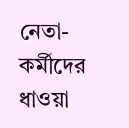নেতা-কর্মীদের ধাওয়া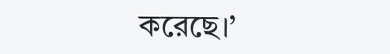করেছে।’